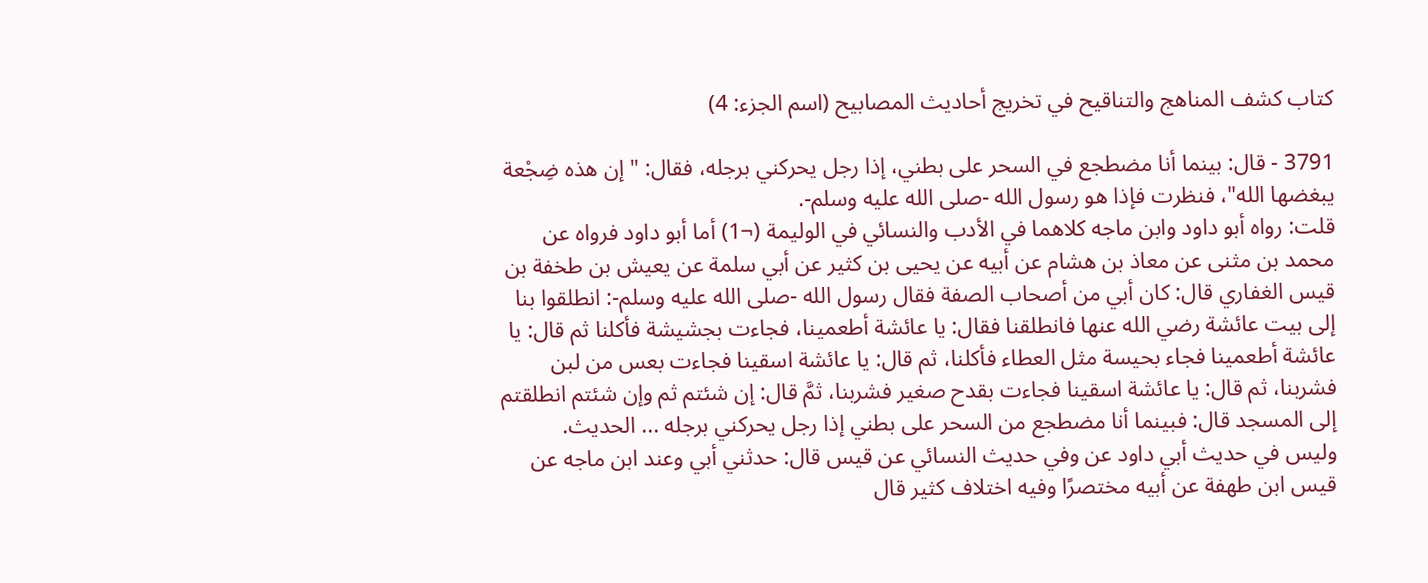كتاب كشف المناهج والتناقيح في تخريج أحاديث المصابيح (اسم الجزء: 4)

3791 - قال: بينما أنا مضطجع في السحر على بطني، إذا رجل يحركني برجله، فقال: "إن هذه ضِجْعة يبغضها الله"، فنظرت فإذا هو رسول الله -صلى الله عليه وسلم-.
قلت: رواه أبو داود وابن ماجه كلاهما في الأدب والنسائي في الوليمة (¬1) أما أبو داود فرواه عن محمد بن مثنى عن معاذ بن هشام عن أبيه عن يحيى بن كثير عن أبي سلمة عن يعيش بن طخفة بن قيس الغفاري قال: كان أبي من أصحاب الصفة فقال رسول الله -صلى الله عليه وسلم-: انطلقوا بنا إلى بيت عائشة رضي الله عنها فانطلقنا فقال: يا عائشة أطعمينا، فجاءت بجشيشة فأكلنا ثم قال: يا عائشة أطعمينا فجاء بحيسة مثل العطاء فأكلنا، ثم قال: يا عائشة اسقينا فجاءت بعس من لبن فشربنا، ثم قال: يا عائشة اسقينا فجاءت بقدح صغير فشربنا، ثمَّ قال: إن شئتم ثم وإن شئتم انطلقتم إلى المسجد قال: فبينما أنا مضطجع من السحر على بطني إذا رجل يحركني برجله ... الحديث.
وليس في حديث أبي داود عن وفي حديث النسائي عن قيس قال: حدثني أبي وعند ابن ماجه عن قيس ابن طهفة عن أبيه مختصرًا وفيه اختلاف كثير قال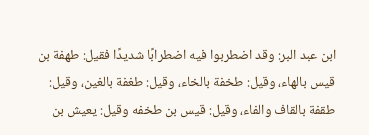ابن عبد البر: وقد اضطربوا فيه اضطرابًا شديدًا فقيل: طهفة بن قيس بالهاء، وقيل: طخفة بالخاء، وقيل: طغفة بالغين، وقيل: طقفة بالقاف والفاء، وقيل: قيس بن طخفه وقيل: يعيش بن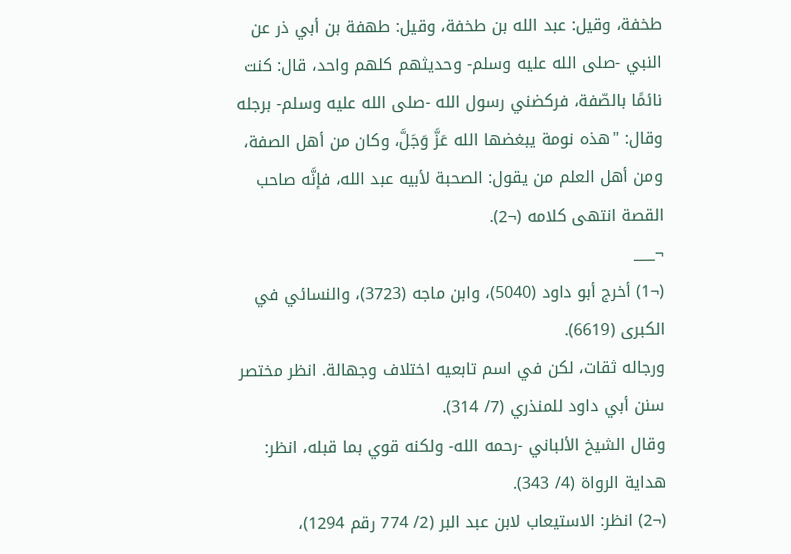طخفة، وقيل: عبد الله بن طخفة، وقيل: طهفة بن أبي ذر عن النبي -صلى الله عليه وسلم- وحديثهم كلهم واحد، قال: كنت نائمًا بالصّفة، فركضني رسول الله -صلى الله عليه وسلم- برجله وقال: "هذه نومة يبغضها الله عَزَّ وَجَلَّ، وكان من أهل الصفة، ومن أهل العلم من يقول: الصحبة لأبيه عبد الله، فإنَّه صاحب القصة انتهى كلامه (¬2).
¬___
(¬1) أخرج أبو داود (5040)، وابن ماجه (3723)، والنسائي في الكبرى (6619).
ورجاله ثقات، لكن في اسم تابعيه اختلاف وجهالة. انظر مختصر سنن أبي داود للمنذري (7/ 314).
وقال الشيخ الألباني -رحمه الله- ولكنه قوي بما قبله، انظر: هداية الرواة (4/ 343).
(¬2) انظر: الاستيعاب لابن عبد البر (2/ 774 رقم 1294)،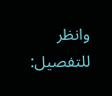وانظر للتفصيل: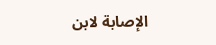الإصابة لابن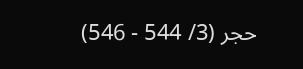حجر (3/ 544 - 546)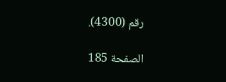رقم (4300).

الصفحة 185